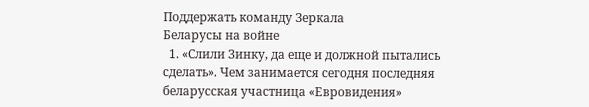Поддержать команду Зеркала
Беларусы на войне
  1. «Слили Зинку, да еще и должной пытались сделать». Чем занимается сегодня последняя беларусская участница «Евровидения»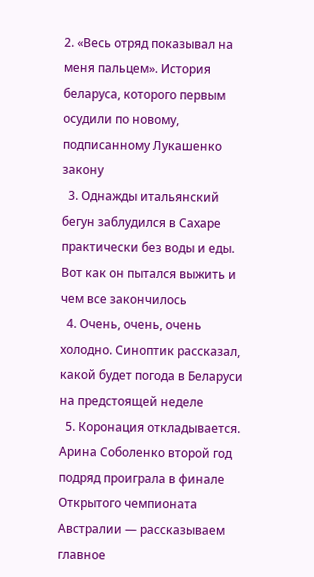2. «Весь отряд показывал на меня пальцем». История беларуса, которого первым осудили по новому, подписанному Лукашенко закону
  3. Однажды итальянский бегун заблудился в Сахаре практически без воды и еды. Вот как он пытался выжить и чем все закончилось
  4. Очень, очень, очень холодно. Синоптик рассказал, какой будет погода в Беларуси на предстоящей неделе
  5. Коронация откладывается. Арина Соболенко второй год подряд проиграла в финале Открытого чемпионата Австралии — рассказываем главное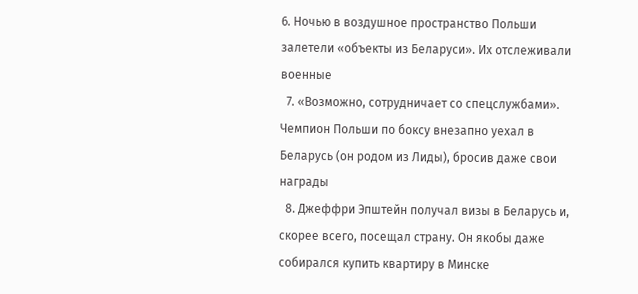6. Ночью в воздушное пространство Польши залетели «объекты из Беларуси». Их отслеживали военные
  7. «Возможно, сотрудничает со спецслужбами». Чемпион Польши по боксу внезапно уехал в Беларусь (он родом из Лиды), бросив даже свои награды
  8. Джеффри Эпштейн получал визы в Беларусь и, скорее всего, посещал страну. Он якобы даже собирался купить квартиру в Минске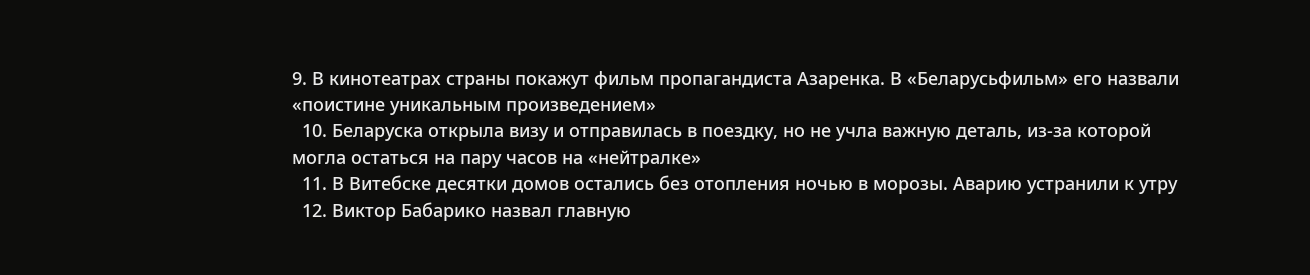9. В кинотеатрах страны покажут фильм пропагандиста Азаренка. В «Беларусьфильм» его назвали «поистине уникальным произведением»
  10. Беларуска открыла визу и отправилась в поездку, но не учла важную деталь, из-за которой могла остаться на пару часов на «нейтралке»
  11. В Витебске десятки домов остались без отопления ночью в морозы. Аварию устранили к утру
  12. Виктор Бабарико назвал главную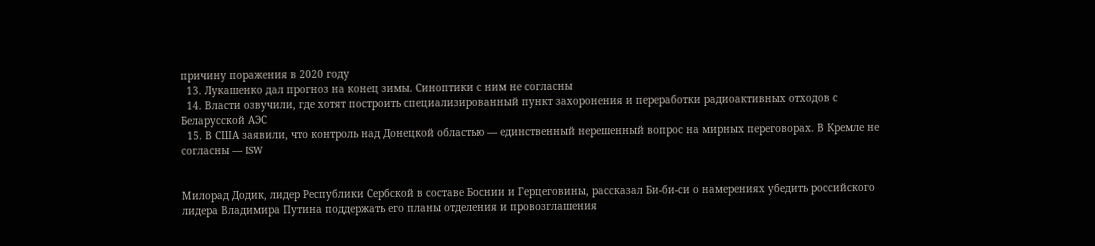причину поражения в 2020 году
  13. Лукашенко дал прогноз на конец зимы. Синоптики с ним не согласны
  14. Власти озвучили, где хотят построить специализированный пункт захоронения и переработки радиоактивных отходов с Беларусской АЭС
  15. В США заявили, что контроль над Донецкой областью — единственный нерешенный вопрос на мирных переговорах. В Кремле не согласны — ISW


Милорад Додик, лидер Республики Сербской в составе Боснии и Герцеговины, рассказал Би-би-си о намерениях убедить российского лидера Владимира Путина поддержать его планы отделения и провозглашения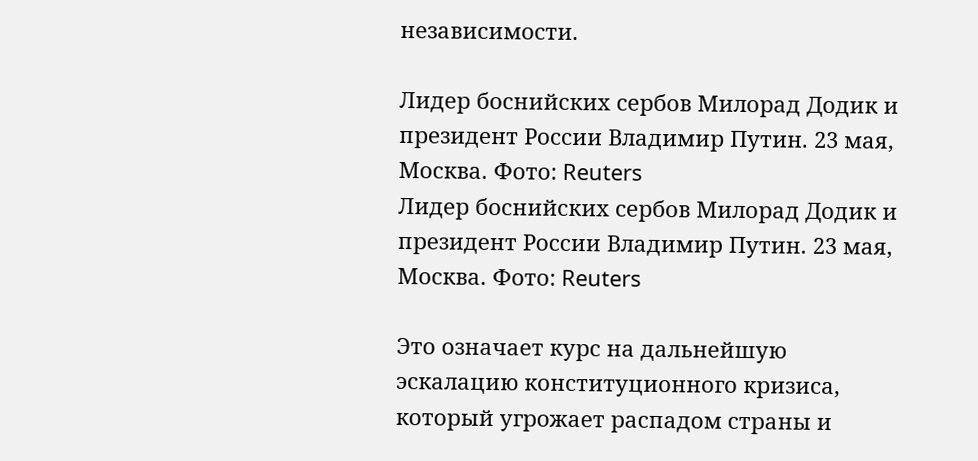независимости.

Лидер боснийских сербов Милорад Додик и президент России Владимир Путин. 23 мая, Москва. Фото: Reuters
Лидер боснийских сербов Милорад Додик и президент России Владимир Путин. 23 мая, Москва. Фото: Reuters

Это означает курс на дальнейшую эскалацию конституционного кризиса, который угрожает распадом страны и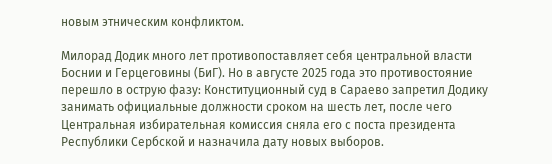новым этническим конфликтом.

Милорад Додик много лет противопоставляет себя центральной власти Боснии и Герцеговины (БиГ). Но в августе 2025 года это противостояние перешло в острую фазу: Конституционный суд в Сараево запретил Додику занимать официальные должности сроком на шесть лет, после чего Центральная избирательная комиссия сняла его с поста президента Республики Сербской и назначила дату новых выборов.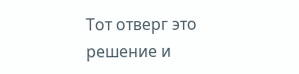Тот отверг это решение и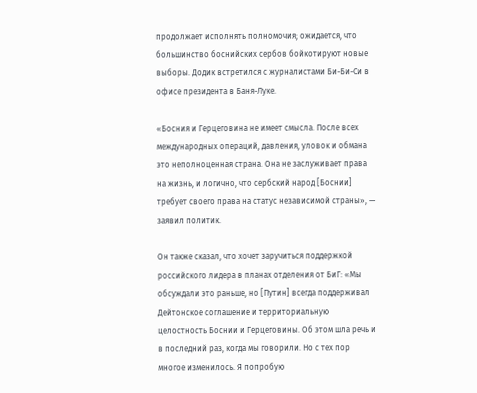продолжает исполнять полномочия; ожидается, что большинство боснийских сербов бойкотируют новые выборы. Додик встретился с журналистами Би-Би-Си в офисе президента в Баня-Луке.

«Босния и Герцеговина не имеет смысла. После всех международных операций, давления, уловок и обмана это неполноценная страна. Она не заслуживает права на жизнь, и логично, что сербский народ [Боснии] требует своего права на статус независимой страны», — заявил политик.

Он также сказал, что хочет заручиться поддержкой российского лидера в планах отделения от БиГ: «Мы обсуждали это раньше, но [Путин] всегда поддерживал Дейтонское соглашение и территориальную целостность Боснии и Герцеговины. Об этом шла речь и в последний раз, когда мы говорили. Но с тех пор многое изменилось. Я попробую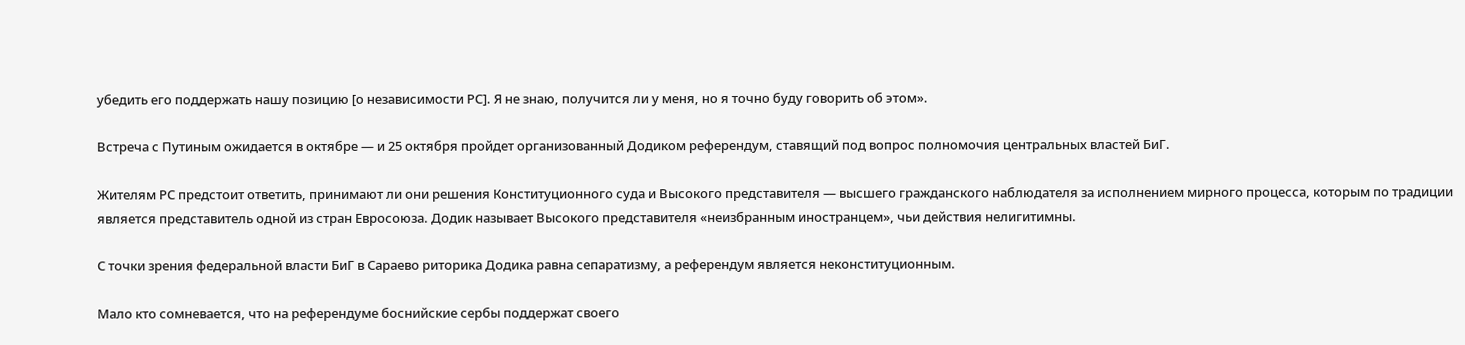убедить его поддержать нашу позицию [о независимости РС]. Я не знаю, получится ли у меня, но я точно буду говорить об этом».

Встреча с Путиным ожидается в октябре — и 25 октября пройдет организованный Додиком референдум, ставящий под вопрос полномочия центральных властей БиГ.

Жителям РС предстоит ответить, принимают ли они решения Конституционного суда и Высокого представителя — высшего гражданского наблюдателя за исполнением мирного процесса, которым по традиции является представитель одной из стран Евросоюза. Додик называет Высокого представителя «неизбранным иностранцем», чьи действия нелигитимны.

С точки зрения федеральной власти БиГ в Сараево риторика Додика равна сепаратизму, а референдум является неконституционным.

Мало кто сомневается, что на референдуме боснийские сербы поддержат своего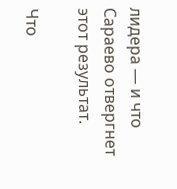лидера — и что Сараево отвергнет этот результат.

Что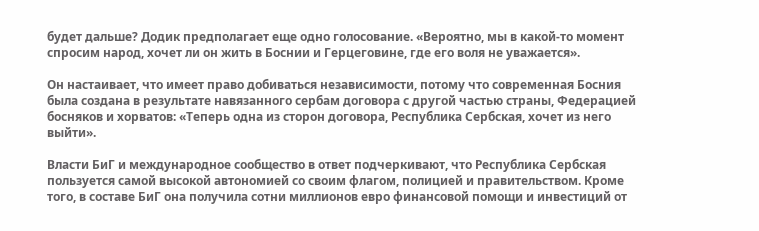будет дальше? Додик предполагает еще одно голосование. «Вероятно, мы в какой-то момент спросим народ, хочет ли он жить в Боснии и Герцеговине, где его воля не уважается».

Он настаивает, что имеет право добиваться независимости, потому что современная Босния была создана в результате навязанного сербам договора с другой частью страны, Федерацией босняков и хорватов: «Теперь одна из сторон договора, Республика Сербская, хочет из него выйти».

Власти БиГ и международное сообщество в ответ подчеркивают, что Республика Сербская пользуется самой высокой автономией со своим флагом, полицией и правительством. Кроме того, в составе БиГ она получила сотни миллионов евро финансовой помощи и инвестиций от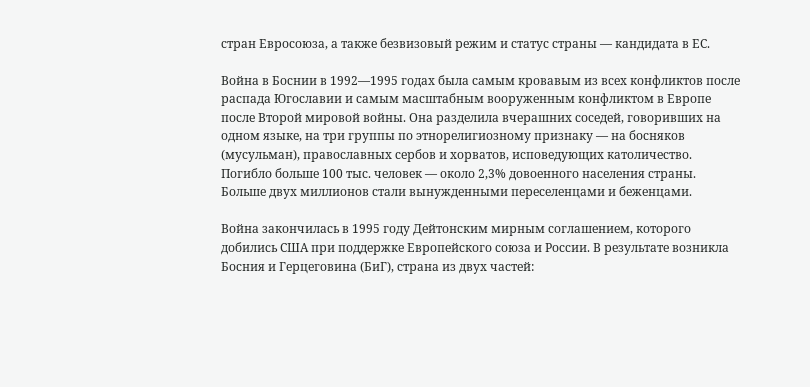стран Евросоюза, а также безвизовый режим и статус страны — кандидата в ЕС.

Война в Боснии в 1992—1995 годах была самым кровавым из всех конфликтов после распада Югославии и самым масштабным вооруженным конфликтом в Европе после Второй мировой войны. Она разделила вчерашних соседей, говоривших на одном языке, на три группы по этнорелигиозному признаку — на босняков (мусульман), православных сербов и хорватов, исповедующих католичество. Погибло больше 100 тыс. человек — около 2,3% довоенного населения страны. Больше двух миллионов стали вынужденными переселенцами и беженцами.

Война закончилась в 1995 году Дейтонским мирным соглашением, которого добились США при поддержке Европейского союза и России. В результате возникла Босния и Герцеговина (БиГ), страна из двух частей: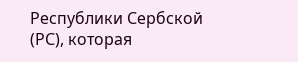Республики Сербской (РС), которая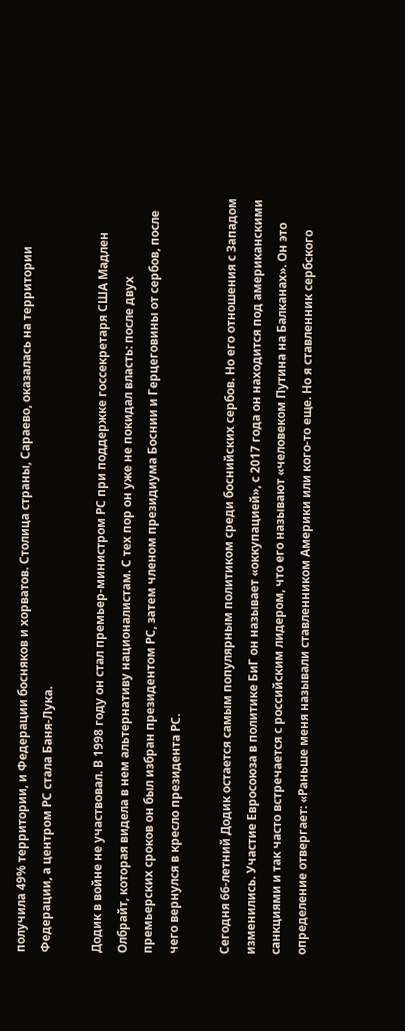получила 49% территории, и Федерации босняков и хорватов. Столица страны, Сараево, оказалась на территории Федерации, а центром РС стала Баня-Лука.

Додик в войне не участвовал. В 1998 году он стал премьер-министром РС при поддержке госсекретаря США Мадлен Олбрайт, которая видела в нем альтернативу националистам. С тех пор он уже не покидал власть: после двух премьерских сроков он был избран президентом РС, затем членом президиума Боснии и Герцеговины от сербов, после чего вернулся в кресло президента РС.

Сегодня 66-летний Додик остается самым популярным политиком среди боснийских сербов. Но его отношения с Западом изменились. Участие Евросоюза в политике БиГ он называет «оккупацией», с 2017 года он находится под американскими санкциями и так часто встречается с российским лидером, что его называют «человеком Путина на Балканах». Он это определение отвергает: «Раньше меня называли ставленником Америки или кого-то еще. Но я ставленник сербского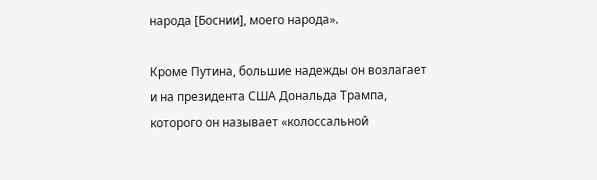народа [Боснии], моего народа».

Кроме Путина, большие надежды он возлагает и на президента США Дональда Трампа, которого он называет «колоссальной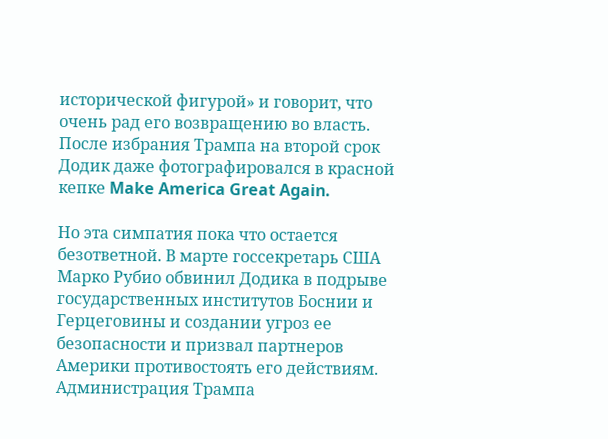исторической фигурой» и говорит, что очень рад его возвращению во власть. После избрания Трампа на второй срок Додик даже фотографировался в красной кепке Make America Great Again.

Но эта симпатия пока что остается безответной. В марте госсекретарь США Марко Рубио обвинил Додика в подрыве государственных институтов Боснии и Герцеговины и создании угроз ее безопасности и призвал партнеров Америки противостоять его действиям. Администрация Трампа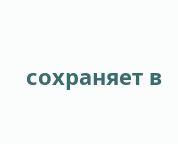сохраняет в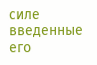силе введенные его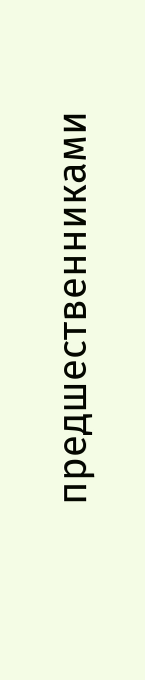предшественниками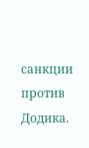санкции против Додика.